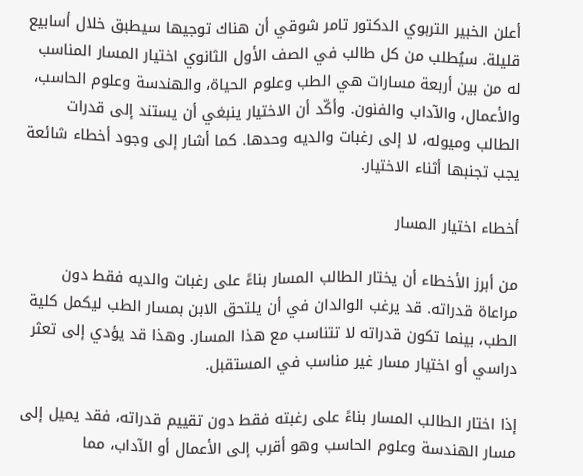أعلن الخبير التربوي الدكتور تامر شوقي أن هناك توجيها سيطبق خلال أسابيع قليلة. سيُطلب من كل طالب في الصف الأول الثانوي اختيار المسار المناسب له من بين أربعة مسارات هي الطب وعلوم الحياة، والهندسة وعلوم الحاسب، والأعمال، والآداب والفنون. وأكّد أن الاختيار ينبغي أن يستند إلى قدرات الطالب وميوله، لا إلى رغبات والديه وحدها. كما أشار إلى وجود أخطاء شائعة يجب تجنبها أثناء الاختيار.

أخطاء اختيار المسار

من أبرز الأخطاء أن يختار الطالب المسار بناءً على رغبات والديه فقط دون مراعاة قدراته. قد يرغب الوالدان في أن يلتحق الابن بمسار الطب ليكمل كلية الطب، بينما تكون قدراته لا تتناسب مع هذا المسار. وهذا قد يؤدي إلى تعثر دراسي أو اختيار مسار غير مناسب في المستقبل.

إذا اختار الطالب المسار بناءً على رغبته فقط دون تقييم قدراته، فقد يميل إلى مسار الهندسة وعلوم الحاسب وهو أقرب إلى الأعمال أو الآداب، مما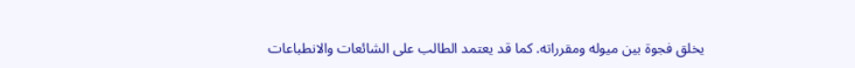يخلق فجوة بين ميوله ومقرراته. كما قد يعتمد الطالب على الشائعات والانطباعات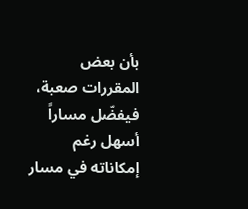بأن بعض المقررات صعبة، فيفضّل مساراً أسهل رغم إمكاناته في مسار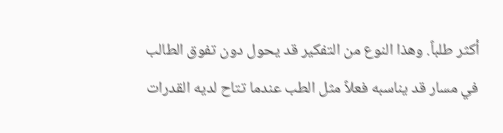أكثر طلباً. وهذا النوع من التفكير قد يحول دون تفوق الطالب في مسار قد يناسبه فعلاً مثل الطب عندما تتاح لديه القدرات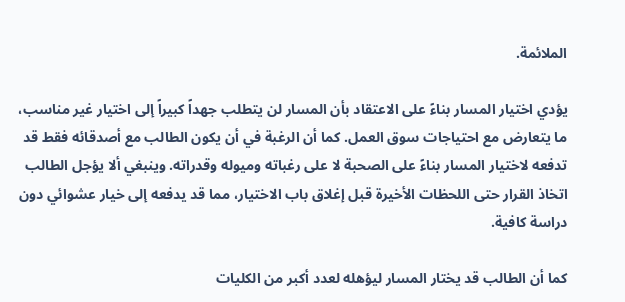الملائمة.

يؤدي اختيار المسار بناءً على الاعتقاد بأن المسار لن يتطلب جهداً كبيراً إلى اختيار غير مناسب، ما يتعارض مع احتياجات سوق العمل. كما أن الرغبة في أن يكون الطالب مع أصدقائه فقط قد تدفعه لاختيار المسار بناءً على الصحبة لا على رغباته وميوله وقدراته. وينبغي ألا يؤجل الطالب اتخاذ القرار حتى اللحظات الأخيرة قبل إغلاق باب الاختيار، مما قد يدفعه إلى خيار عشوائي دون دراسة كافية.

كما أن الطالب قد يختار المسار ليؤهله لعدد أكبر من الكليات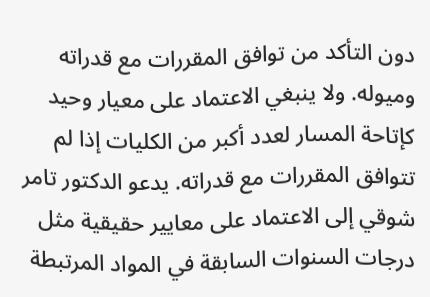دون التأكد من توافق المقررات مع قدراته وميوله. ولا ينبغي الاعتماد على معيار وحيد كإتاحة المسار لعدد أكبر من الكليات إذا لم تتوافق المقررات مع قدراته. يدعو الدكتور تامر شوقي إلى الاعتماد على معايير حقيقية مثل درجات السنوات السابقة في المواد المرتبطة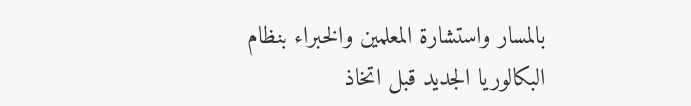بالمسار واستشارة المعلمين والخبراء بنظام البكالوريا الجديد قبل اتخاذ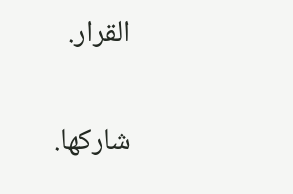القرار.

شاركها.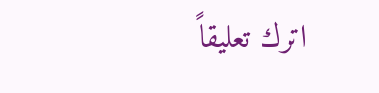اترك تعليقاً